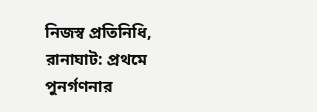নিজস্ব প্রতিনিধি, রানাঘাট: প্রথমে পুনর্গণনার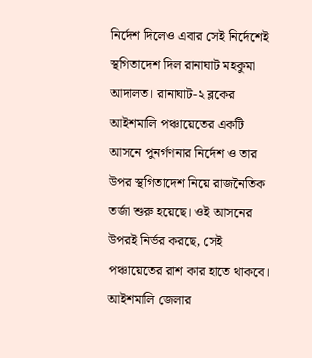নির্দেশ দিলেও এবার সেই নির্দেশেই স্থগিতাদেশ দিল রানাঘাট মহকুমা আদালত। রানাঘাট-২ ব্লকের আইশমালি পঞ্চায়েতের একটি আসনে পুনর্গণনার নির্দেশ ও তার উপর স্থগিতাদেশ নিয়ে রাজনৈতিক তর্জা শুরু হয়েছে। ওই আসনের উপরই নির্ভর করছে, সেই পঞ্চায়েতের রাশ কার হাতে থাকবে। আইশমালি জেলার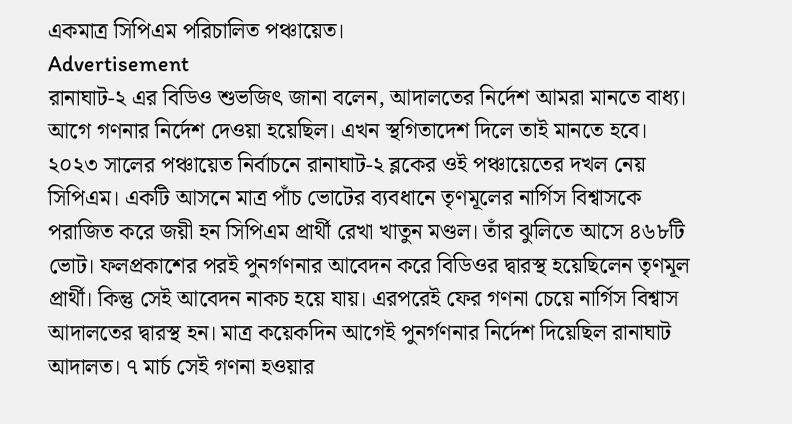একমাত্র সিপিএম পরিচালিত পঞ্চায়েত।
Advertisement
রানাঘাট-২ এর বিডিও শুভজিৎ জানা বলেন, আদালতের নির্দেশ আমরা মানতে বাধ্য। আগে গণনার নির্দেশ দেওয়া হয়েছিল। এখন স্থগিতাদেশ দিলে তাই মানতে হবে।
২০২৩ সালের পঞ্চায়েত নির্বাচনে রানাঘাট-২ ব্লকের ওই পঞ্চায়েতের দখল নেয় সিপিএম। একটি আসনে মাত্র পাঁচ ভোটের ব্যবধানে তৃণমূলের নার্গিস বিশ্বাসকে পরাজিত করে জয়ী হন সিপিএম প্রার্থী রেখা খাতুন মণ্ডল। তাঁর ঝুলিতে আসে ৪৬৮টি ভোট। ফলপ্রকাশের পরই পুনর্গণনার আবেদন করে বিডিওর দ্বারস্থ হয়েছিলেন তৃণমূল প্রার্থী। কিন্তু সেই আবেদন নাকচ হয়ে যায়। এরপরেই ফের গণনা চেয়ে নার্গিস বিশ্বাস আদালতের দ্বারস্থ হন। মাত্র কয়েকদিন আগেই পুনর্গণনার নির্দেশ দিয়েছিল রানাঘাট আদালত। ৭ মার্চ সেই গণনা হওয়ার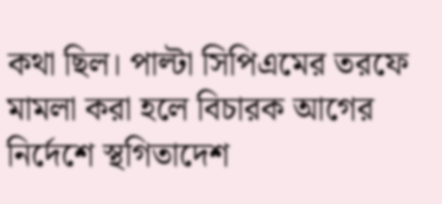কথা ছিল। পাল্টা সিপিএমের তরফে মামলা করা হলে বিচারক আগের নির্দেশে স্থগিতাদেশ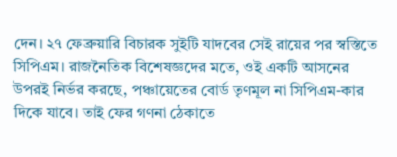দেন। ২৭ ফেব্রুয়ারি বিচারক সুইটি যাদবের সেই রায়ের পর স্বস্তিতে সিপিএম। রাজনৈতিক বিশেষজ্ঞদের মতে, ওই একটি আসনের উপরই নির্ভর করছে, পঞ্চায়েতের বোর্ড তৃণমূল না সিপিএম-কার দিকে যাবে। তাই ফের গণনা ঠেকাতে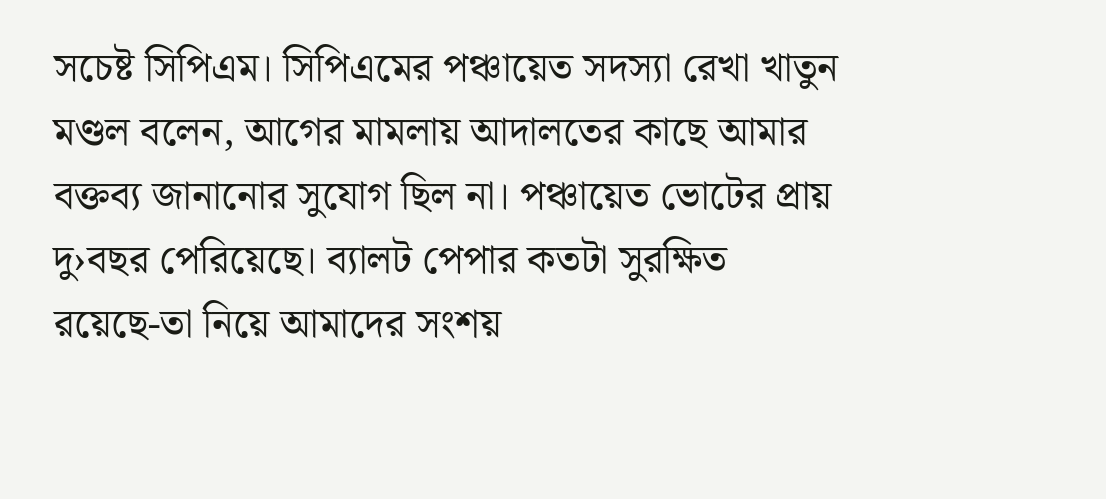সচেষ্ট সিপিএম। সিপিএমের পঞ্চায়েত সদস্যা রেখা খাতুন মণ্ডল বলেন, আগের মামলায় আদালতের কাছে আমার বক্তব্য জানানোর সুযোগ ছিল না। পঞ্চায়েত ভোটের প্রায় দু›বছর পেরিয়েছে। ব্যালট পেপার কতটা সুরক্ষিত রয়েছে-তা নিয়ে আমাদের সংশয়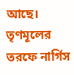আছে। তৃণমূলের তরফে নার্গিস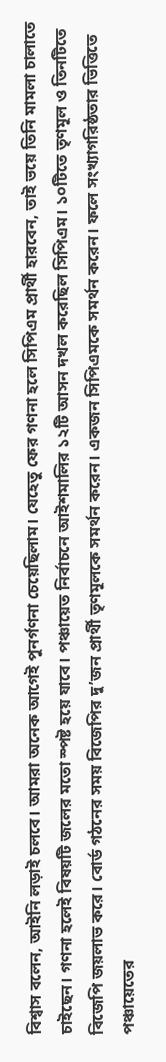বিশ্বাস বলেন, আইনি লড়াই চলবে। আমরা অনেক আগেই পুনর্গণনা চেয়েছিলাম। যেহেতু ফের গণনা হলে সিপিএম প্রার্থী হারবেন, তাই ভয়ে তিনি মামলা চালাতে চাইছেন। গণনা হলেই বিষয়টি জলের মতো স্পষ্ট হয়ে যাবে। পঞ্চায়েত নির্বাচনে আইশমালির ১২টি আসন দখল করেছিল সিপিএম। ১০টিতে তৃণমূল ও তিনটিতে বিজেপি জয়লাভ করে। বোর্ড গঠনের সময় বিজেপির দু’জন প্রার্থী তৃণমূলকে সমর্থন করেন। একজন সিপিএমকে সমর্থন করেন। ফলে সংখ্যাগরিষ্ঠতার ভিত্তিতে পঞ্চায়েতের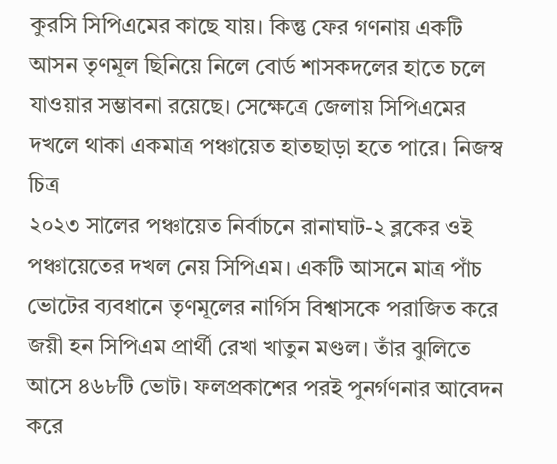কুরসি সিপিএমের কাছে যায়। কিন্তু ফের গণনায় একটি আসন তৃণমূল ছিনিয়ে নিলে বোর্ড শাসকদলের হাতে চলে যাওয়ার সম্ভাবনা রয়েছে। সেক্ষেত্রে জেলায় সিপিএমের দখলে থাকা একমাত্র পঞ্চায়েত হাতছাড়া হতে পারে। নিজস্ব চিত্র
২০২৩ সালের পঞ্চায়েত নির্বাচনে রানাঘাট-২ ব্লকের ওই পঞ্চায়েতের দখল নেয় সিপিএম। একটি আসনে মাত্র পাঁচ ভোটের ব্যবধানে তৃণমূলের নার্গিস বিশ্বাসকে পরাজিত করে জয়ী হন সিপিএম প্রার্থী রেখা খাতুন মণ্ডল। তাঁর ঝুলিতে আসে ৪৬৮টি ভোট। ফলপ্রকাশের পরই পুনর্গণনার আবেদন করে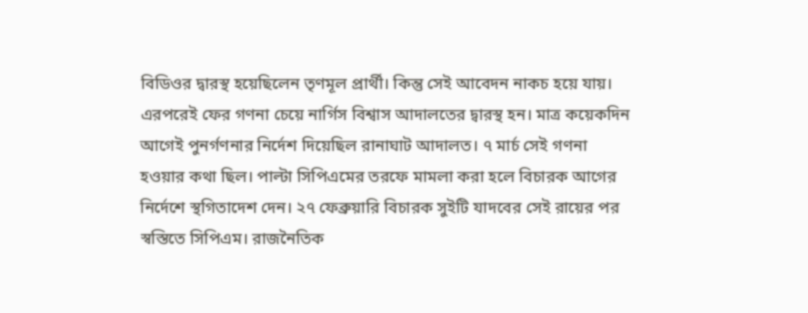বিডিওর দ্বারস্থ হয়েছিলেন তৃণমূল প্রার্থী। কিন্তু সেই আবেদন নাকচ হয়ে যায়। এরপরেই ফের গণনা চেয়ে নার্গিস বিশ্বাস আদালতের দ্বারস্থ হন। মাত্র কয়েকদিন আগেই পুনর্গণনার নির্দেশ দিয়েছিল রানাঘাট আদালত। ৭ মার্চ সেই গণনা হওয়ার কথা ছিল। পাল্টা সিপিএমের তরফে মামলা করা হলে বিচারক আগের নির্দেশে স্থগিতাদেশ দেন। ২৭ ফেব্রুয়ারি বিচারক সুইটি যাদবের সেই রায়ের পর স্বস্তিতে সিপিএম। রাজনৈতিক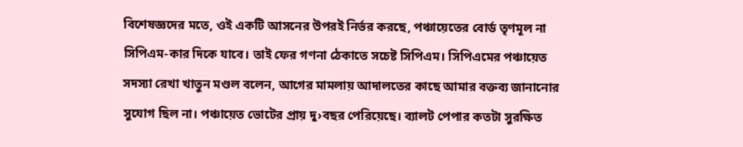বিশেষজ্ঞদের মতে, ওই একটি আসনের উপরই নির্ভর করছে, পঞ্চায়েতের বোর্ড তৃণমূল না সিপিএম-কার দিকে যাবে। তাই ফের গণনা ঠেকাতে সচেষ্ট সিপিএম। সিপিএমের পঞ্চায়েত সদস্যা রেখা খাতুন মণ্ডল বলেন, আগের মামলায় আদালতের কাছে আমার বক্তব্য জানানোর সুযোগ ছিল না। পঞ্চায়েত ভোটের প্রায় দু›বছর পেরিয়েছে। ব্যালট পেপার কতটা সুরক্ষিত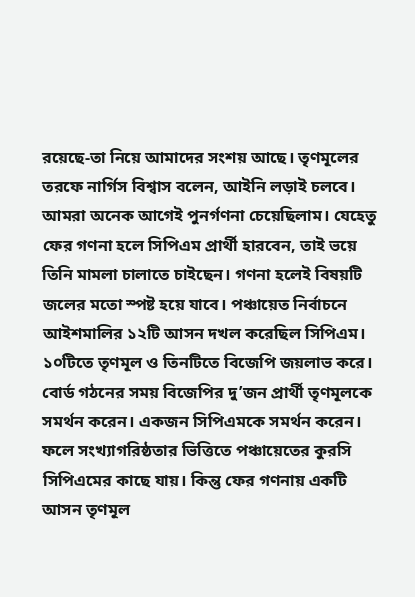রয়েছে-তা নিয়ে আমাদের সংশয় আছে। তৃণমূলের তরফে নার্গিস বিশ্বাস বলেন, আইনি লড়াই চলবে। আমরা অনেক আগেই পুনর্গণনা চেয়েছিলাম। যেহেতু ফের গণনা হলে সিপিএম প্রার্থী হারবেন, তাই ভয়ে তিনি মামলা চালাতে চাইছেন। গণনা হলেই বিষয়টি জলের মতো স্পষ্ট হয়ে যাবে। পঞ্চায়েত নির্বাচনে আইশমালির ১২টি আসন দখল করেছিল সিপিএম। ১০টিতে তৃণমূল ও তিনটিতে বিজেপি জয়লাভ করে। বোর্ড গঠনের সময় বিজেপির দু’জন প্রার্থী তৃণমূলকে সমর্থন করেন। একজন সিপিএমকে সমর্থন করেন। ফলে সংখ্যাগরিষ্ঠতার ভিত্তিতে পঞ্চায়েতের কুরসি সিপিএমের কাছে যায়। কিন্তু ফের গণনায় একটি আসন তৃণমূল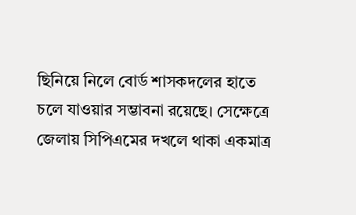ছিনিয়ে নিলে বোর্ড শাসকদলের হাতে চলে যাওয়ার সম্ভাবনা রয়েছে। সেক্ষেত্রে জেলায় সিপিএমের দখলে থাকা একমাত্র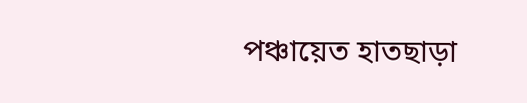পঞ্চায়েত হাতছাড়া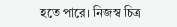হতে পারে। নিজস্ব চিত্র